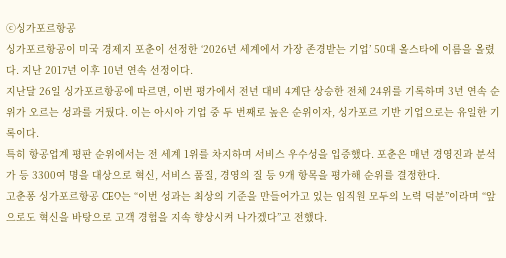ⓒ싱가포르항공
싱가포르항공이 미국 경제지 포춘이 선정한 ‘2026년 세계에서 가장 존경받는 기업’ 50대 올스타에 이름을 올렸다. 지난 2017년 이후 10년 연속 선정이다.
지난달 26일 싱가포르항공에 따르면, 이번 평가에서 전년 대비 4계단 상승한 전체 24위를 기록하며 3년 연속 순위가 오르는 성과를 거뒀다. 이는 아시아 기업 중 두 번째로 높은 순위이자, 싱가포르 기반 기업으로는 유일한 기록이다.
특히 항공업계 평판 순위에서는 전 세계 1위를 차지하며 서비스 우수성을 입증했다. 포춘은 매년 경영진과 분석가 등 3300여 명을 대상으로 혁신, 서비스 품질, 경영의 질 등 9개 항목을 평가해 순위를 결정한다.
고춘퐁 싱가포르항공 CEO는 “이번 성과는 최상의 기준을 만들어가고 있는 임직원 모두의 노력 덕분”이라며 “앞으로도 혁신을 바탕으로 고객 경험을 지속 향상시켜 나가겠다”고 전했다.